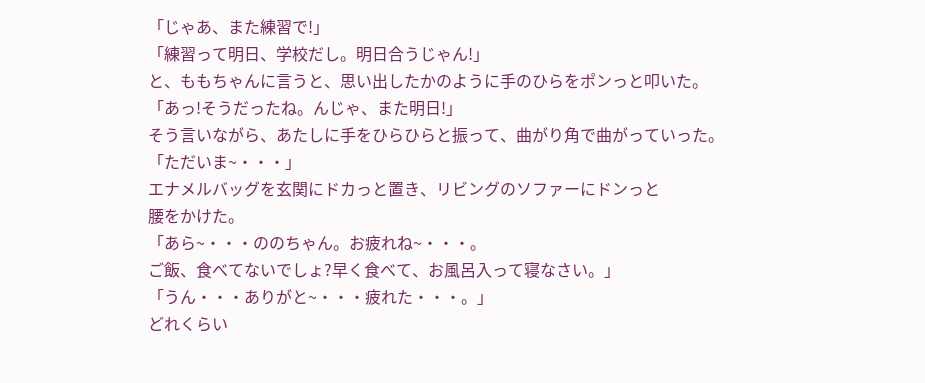「じゃあ、また練習で!」
「練習って明日、学校だし。明日合うじゃん!」
と、ももちゃんに言うと、思い出したかのように手のひらをポンっと叩いた。
「あっ!そうだったね。んじゃ、また明日!」
そう言いながら、あたしに手をひらひらと振って、曲がり角で曲がっていった。
「ただいま~・・・」
エナメルバッグを玄関にドカっと置き、リビングのソファーにドンっと
腰をかけた。
「あら~・・・ののちゃん。お疲れね~・・・。
ご飯、食べてないでしょ?早く食べて、お風呂入って寝なさい。」
「うん・・・ありがと~・・・疲れた・・・。」
どれくらい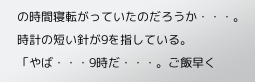の時間寝転がっていたのだろうか・・・。
時計の短い針が9を指している。
「やば・・・9時だ・・・。ご飯早く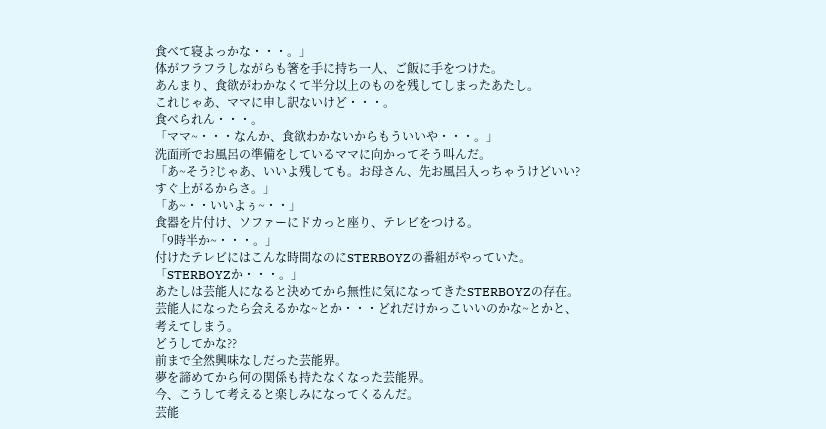食べて寝よっかな・・・。」
体がフラフラしながらも箸を手に持ち一人、ご飯に手をつけた。
あんまり、食欲がわかなくて半分以上のものを残してしまったあたし。
これじゃあ、ママに申し訳ないけど・・・。
食べられん・・・。
「ママ~・・・なんか、食欲わかないからもういいや・・・。」
洗面所でお風呂の準備をしているママに向かってそう叫んだ。
「あ~そう?じゃあ、いいよ残しても。お母さん、先お風呂入っちゃうけどいい?
すぐ上がるからさ。」
「あ~・・いいよぅ~・・」
食器を片付け、ソファーにドカっと座り、テレビをつける。
「9時半か~・・・。」
付けたテレビにはこんな時間なのにSTERBOYZの番組がやっていた。
「STERBOYZか・・・。」
あたしは芸能人になると決めてから無性に気になってきたSTERBOYZの存在。
芸能人になったら会えるかな~とか・・・どれだけかっこいいのかな~とかと、
考えてしまう。
どうしてかな??
前まで全然興味なしだった芸能界。
夢を諦めてから何の関係も持たなくなった芸能界。
今、こうして考えると楽しみになってくるんだ。
芸能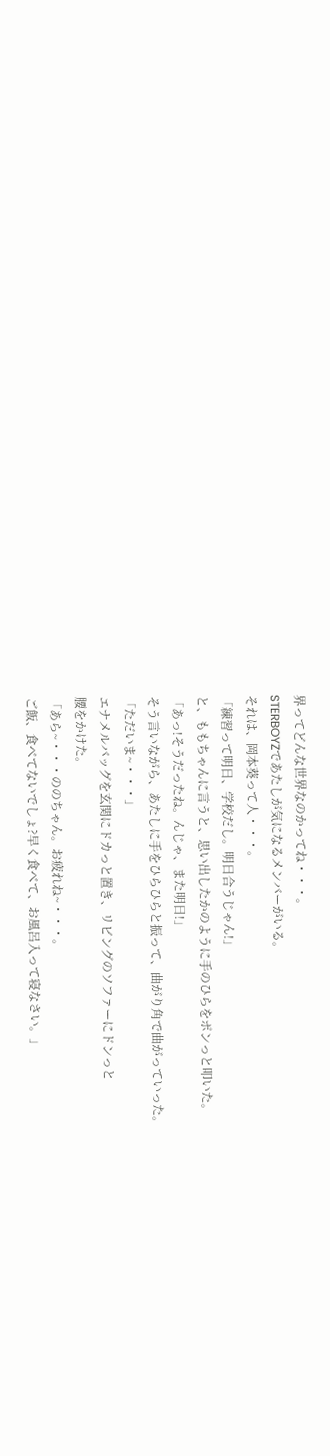界ってどんな世界なのかってね・・・。
STERBOYZであたしが気になるメンバーがいる。
それは、岡本葵って人・・・。
「練習って明日、学校だし。明日合うじゃん!」
と、ももちゃんに言うと、思い出したかのように手のひらをポンっと叩いた。
「あっ!そうだったね。んじゃ、また明日!」
そう言いながら、あたしに手をひらひらと振って、曲がり角で曲がっていった。
「ただいま~・・・」
エナメルバッグを玄関にドカっと置き、リビングのソファーにドンっと
腰をかけた。
「あら~・・・ののちゃん。お疲れね~・・・。
ご飯、食べてないでしょ?早く食べて、お風呂入って寝なさい。」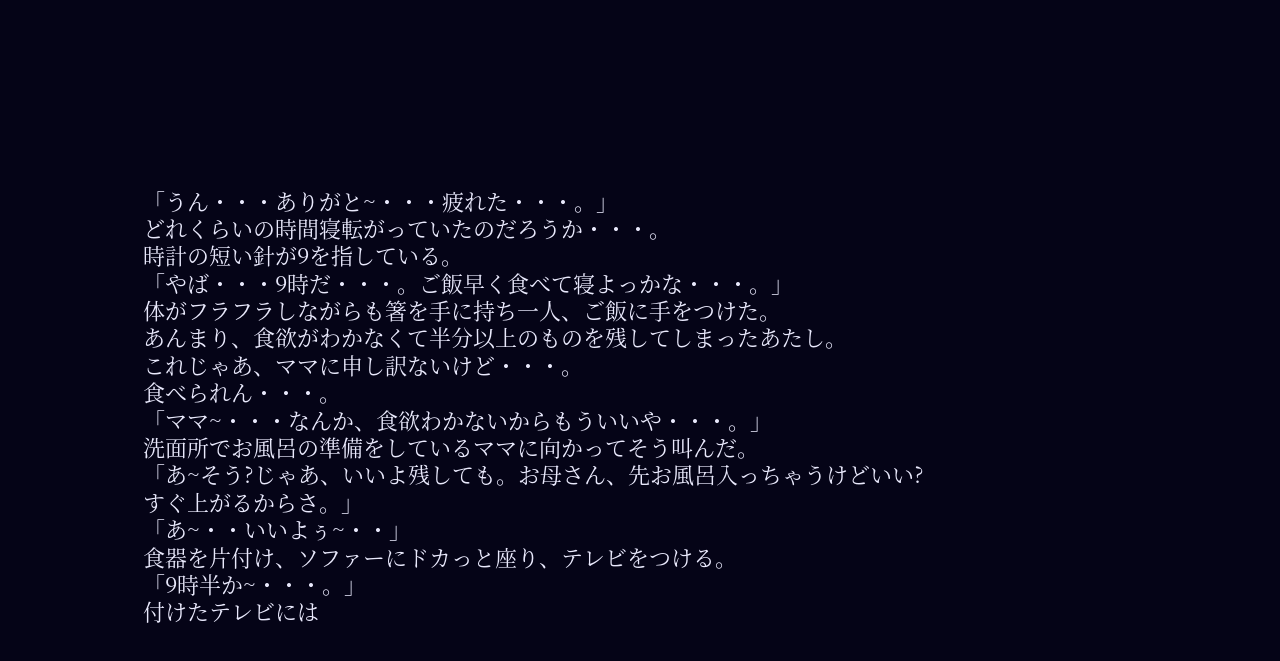「うん・・・ありがと~・・・疲れた・・・。」
どれくらいの時間寝転がっていたのだろうか・・・。
時計の短い針が9を指している。
「やば・・・9時だ・・・。ご飯早く食べて寝よっかな・・・。」
体がフラフラしながらも箸を手に持ち一人、ご飯に手をつけた。
あんまり、食欲がわかなくて半分以上のものを残してしまったあたし。
これじゃあ、ママに申し訳ないけど・・・。
食べられん・・・。
「ママ~・・・なんか、食欲わかないからもういいや・・・。」
洗面所でお風呂の準備をしているママに向かってそう叫んだ。
「あ~そう?じゃあ、いいよ残しても。お母さん、先お風呂入っちゃうけどいい?
すぐ上がるからさ。」
「あ~・・いいよぅ~・・」
食器を片付け、ソファーにドカっと座り、テレビをつける。
「9時半か~・・・。」
付けたテレビには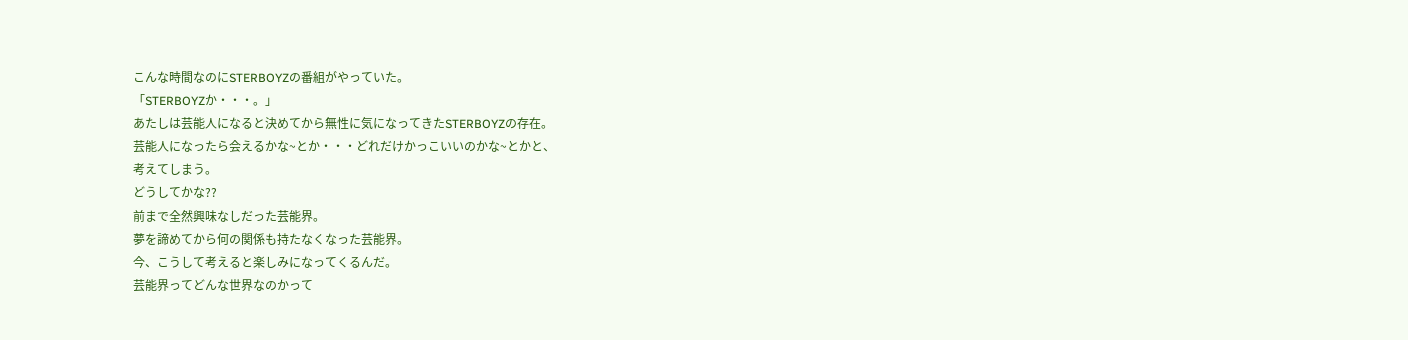こんな時間なのにSTERBOYZの番組がやっていた。
「STERBOYZか・・・。」
あたしは芸能人になると決めてから無性に気になってきたSTERBOYZの存在。
芸能人になったら会えるかな~とか・・・どれだけかっこいいのかな~とかと、
考えてしまう。
どうしてかな??
前まで全然興味なしだった芸能界。
夢を諦めてから何の関係も持たなくなった芸能界。
今、こうして考えると楽しみになってくるんだ。
芸能界ってどんな世界なのかって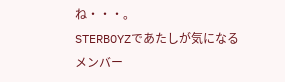ね・・・。
STERBOYZであたしが気になるメンバー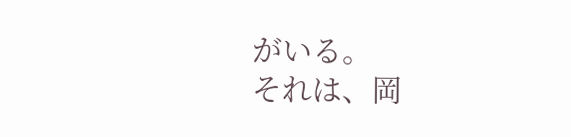がいる。
それは、岡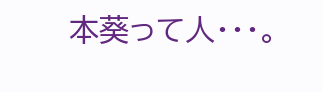本葵って人・・・。